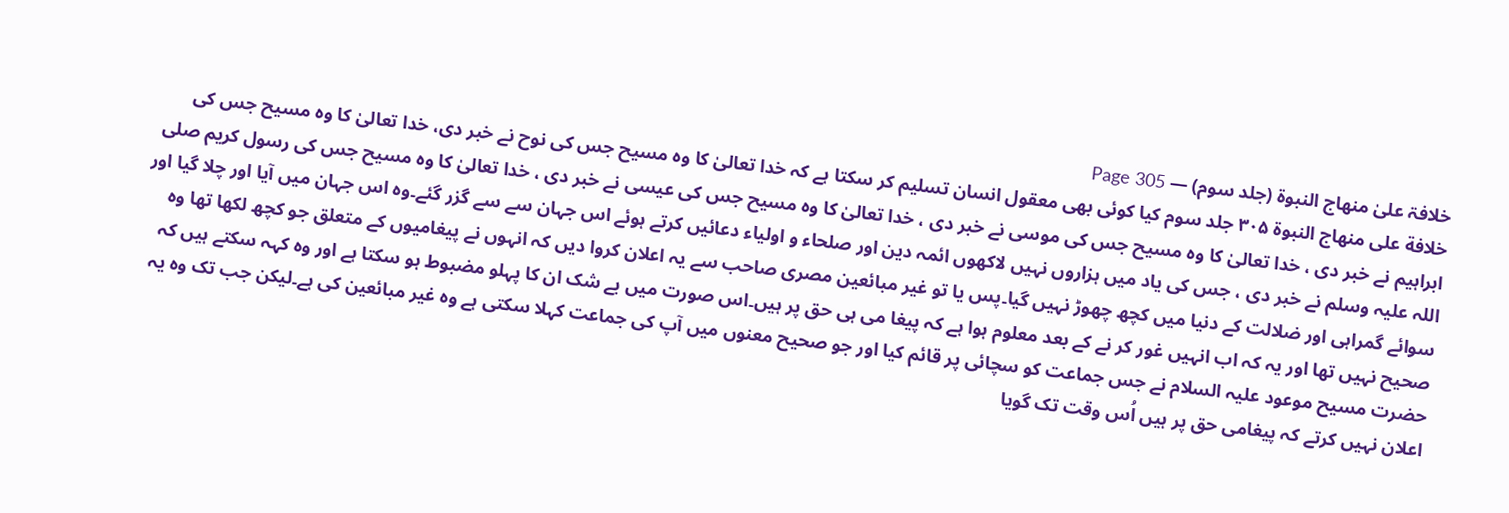خلافۃ علیٰ منھاج النبوۃ (جلد سوم) — Page 305
خلافة على منهاج النبوة ۳۰۵ جلد سوم کیا کوئی بھی معقول انسان تسلیم کر سکتا ہے کہ خدا تعالیٰ کا وہ مسیح جس کی نوح نے خبر دی، خدا تعالیٰ کا وہ مسیح جس کی ابراہیم نے خبر دی ، خدا تعالیٰ کا وہ مسیح جس کی موسی نے خبر دی ، خدا تعالیٰ کا وہ مسیح جس کی عیسی نے خبر دی ، خدا تعالیٰ کا وہ مسیح جس کی رسول کریم صلی اللہ علیہ وسلم نے خبر دی ، جس کی یاد میں ہزاروں نہیں لاکھوں ائمہ دین اور صلحاء و اولیاء دعائیں کرتے ہوئے اس جہان سے سے گزر گئے۔وہ اس جہان میں آیا اور چلا گیا اور سوائے گمراہی اور ضلالت کے دنیا میں کچھ چھوڑ نہیں گیا۔پس یا تو غیر مبائعین مصری صاحب سے یہ اعلان کروا دیں کہ انہوں نے پیغامیوں کے متعلق جو کچھ لکھا تھا وہ صحیح نہیں تھا اور یہ کہ اب انہیں غور کر نے کے بعد معلوم ہوا ہے کہ پیغا می ہی حق پر ہیں۔اس صورت میں بے شک ان کا پہلو مضبوط ہو سکتا ہے اور وہ کہہ سکتے ہیں کہ حضرت مسیح موعود علیہ السلام نے جس جماعت کو سچائی پر قائم کیا اور جو صحیح معنوں میں آپ کی جماعت کہلا سکتی ہے وہ غیر مبائعین کی ہے۔لیکن جب تک وہ یہ اعلان نہیں کرتے کہ پیغامی حق پر ہیں اُس وقت تک گویا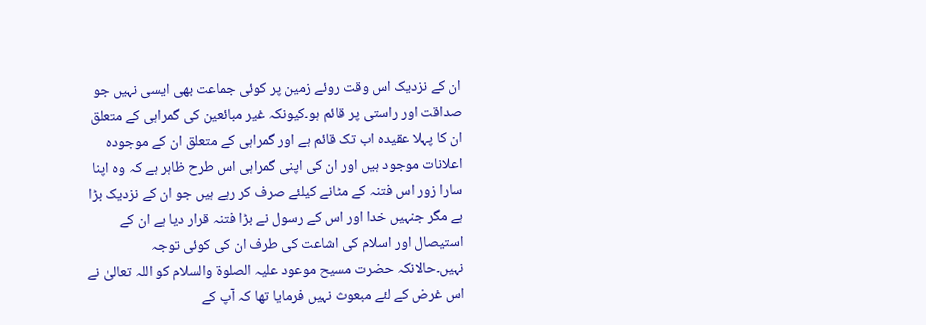ان کے نزدیک اس وقت روئے زمین پر کوئی جماعت بھی ایسی نہیں جو صداقت اور راستی پر قائم ہو۔کیونکہ غیر مبائعین کی گمراہی کے متعلق ان کا پہلا عقیدہ اب تک قائم ہے اور گمراہی کے متعلق ان کے موجودہ اعلانات موجود ہیں اور ان کی اپنی گمراہی اس طرح ظاہر ہے کہ وہ اپنا سارا زور اس فتنہ کے مٹانے کیلئے صرف کر رہے ہیں جو ان کے نزدیک بڑا ہے مگر جنہیں خدا اور اس کے رسول نے بڑا فتنہ قرار دیا ہے ان کے استیصال اور اسلام کی اشاعت کی طرف ان کی کوئی توجہ نہیں۔حالانکہ حضرت مسیح موعود علیہ الصلوۃ والسلام کو اللہ تعالیٰ نے اس غرض کے لئے مبعوث نہیں فرمایا تھا کہ آپ کے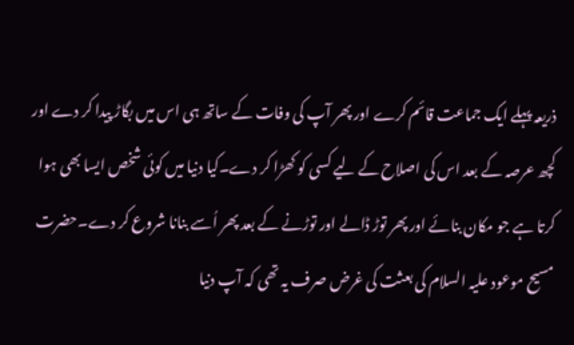ذریعہ پہلے ایک جماعت قائم کرے اور پھر آپ کی وفات کے ساتھ ہی اس میں بگاڑ پیدا کر دے اور کچھ عرصہ کے بعد اس کی اصلاح کے لیے کسی کو کھڑا کر دے۔کیا دنیا میں کوئی شخص ایسا بھی ہوا کرتا ہے جو مکان بنائے اور پھر توڑ ڈالے اور توڑنے کے بعد پھر اُسے بنانا شروع کر دے۔حضرت مسیح موعود علیہ السلام کی بعثت کی غرض صرف یہ تھی کہ آپ دنیا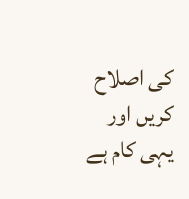کی اصلاح کریں اور یہی کام ہے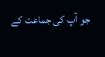جو آپ کی جماعت کے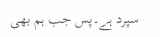سپرد ہے۔پس جب ہم بھی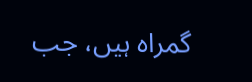گمراہ ہیں، جب